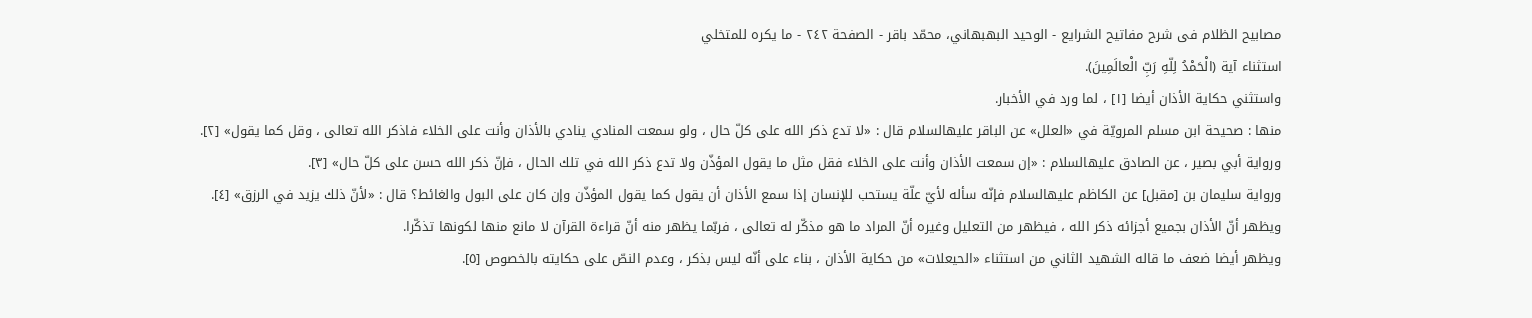مصابيح الظلام فی شرح مفاتیح الشرایع - الوحيد البهبهاني، محمّد باقر - الصفحة ٢٤٢ - ما يكره للمتخلي
استثناء آية (الْحَمْدُ لِلّهِ رَبِّ الْعالَمِينَ).
واستثني حكاية الأذان أيضا [١] ، لما ورد في الأخبار.
منها : صحيحة ابن مسلم المرويّة في «العلل» عن الباقر عليهالسلام قال : «لا تدع ذكر الله على كلّ حال ، ولو سمعت المنادي ينادي بالأذان وأنت على الخلاء فاذكر الله تعالى ، وقل كما يقول» [٢].
ورواية أبي بصير ، عن الصادق عليهالسلام : «إن سمعت الأذان وأنت على الخلاء فقل مثل ما يقول المؤذّن ولا تدع ذكر الله في تلك الحال ، فإنّ ذكر الله حسن على كلّ حال» [٣].
ورواية سليمان بن [مقبل] عن الكاظم عليهالسلام فإنّه سأله لأيّ علّة يستحب للإنسان إذا سمع الأذان أن يقول كما يقول المؤذّن وإن كان على البول والغائط؟ قال : «لأنّ ذلك يزيد في الرزق» [٤].
ويظهر أنّ الأذان بجميع أجزائه ذكر الله ، فيظهر من التعليل وغيره أنّ المراد ما هو مذكّر له تعالى ، فربّما يظهر منه أنّ قراءة القرآن لا مانع منها لكونها تذكّرا.
ويظهر أيضا ضعف ما قاله الشهيد الثاني من استثناء «الحيعلات» من حكاية الأذان ، بناء على أنّه ليس بذكر ، وعدم النصّ على حكايته بالخصوص [٥].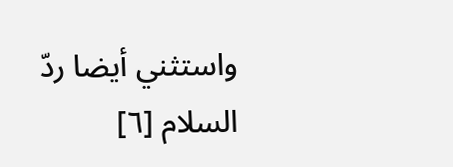واستثني أيضا ردّ السلام [٦]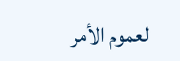لعموم الأمر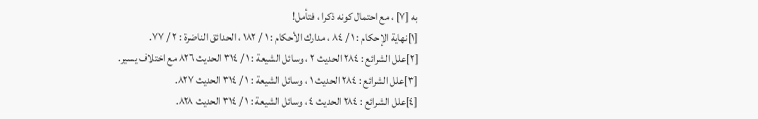به [٧] ، مع احتمال كونه ذكرا ، فتأمل!
[١]نهاية الإحكام : ١ / ٨٤ ، مدارك الأحكام : ١ / ١٨٢ ، الحدائق الناضرة : ٢ / ٧٧.
[٢]علل الشرائع : ٢٨٤ الحديث ٢ ، وسائل الشيعة : ١ / ٣١٤ الحديث ٨٢٦ مع اختلاف يسير.
[٣]علل الشرائع : ٢٨٤ الحديث ١ ، وسائل الشيعة : ١ / ٣١٤ الحديث ٨٢٧.
[٤]علل الشرائع : ٢٨٤ الحديث ٤ ، وسائل الشيعة : ١ / ٣١٤ الحديث ٨٢٨.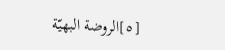[٥]الروضة البهيّة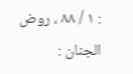: ١ / ٨٨ ، روض الجنان :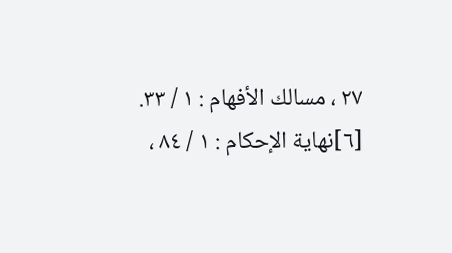٢٧ ، مسالك الأفهام : ١ / ٣٣.
[٦]نهاية الإحكام : ١ / ٨٤ ،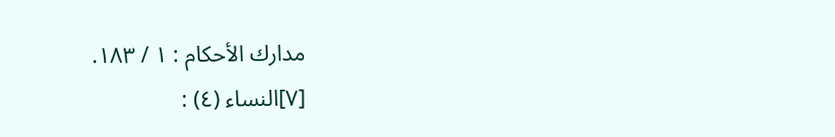مدارك الأحكام : ١ / ١٨٣.
[٧]النساء (٤) :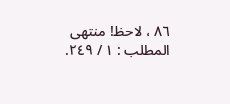٨٦ ، لاحظ! منتهى المطلب : ١ / ٢٤٩.